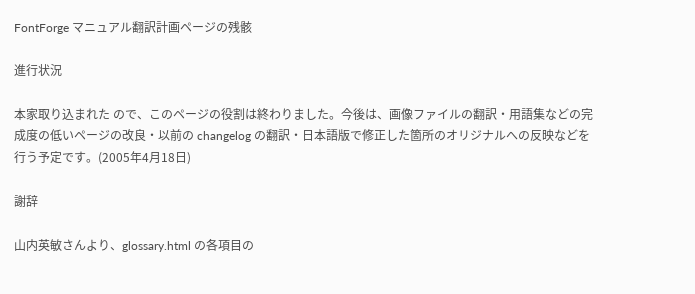FontForge マニュアル翻訳計画ページの残骸

進行状況

本家取り込まれた ので、このページの役割は終わりました。今後は、画像ファイルの翻訳・用語集などの完成度の低いページの改良・以前の changelog の翻訳・日本語版で修正した箇所のオリジナルへの反映などを行う予定です。(2005年4月18日)

謝辞

山内英敏さんより、glossary.html の各項目の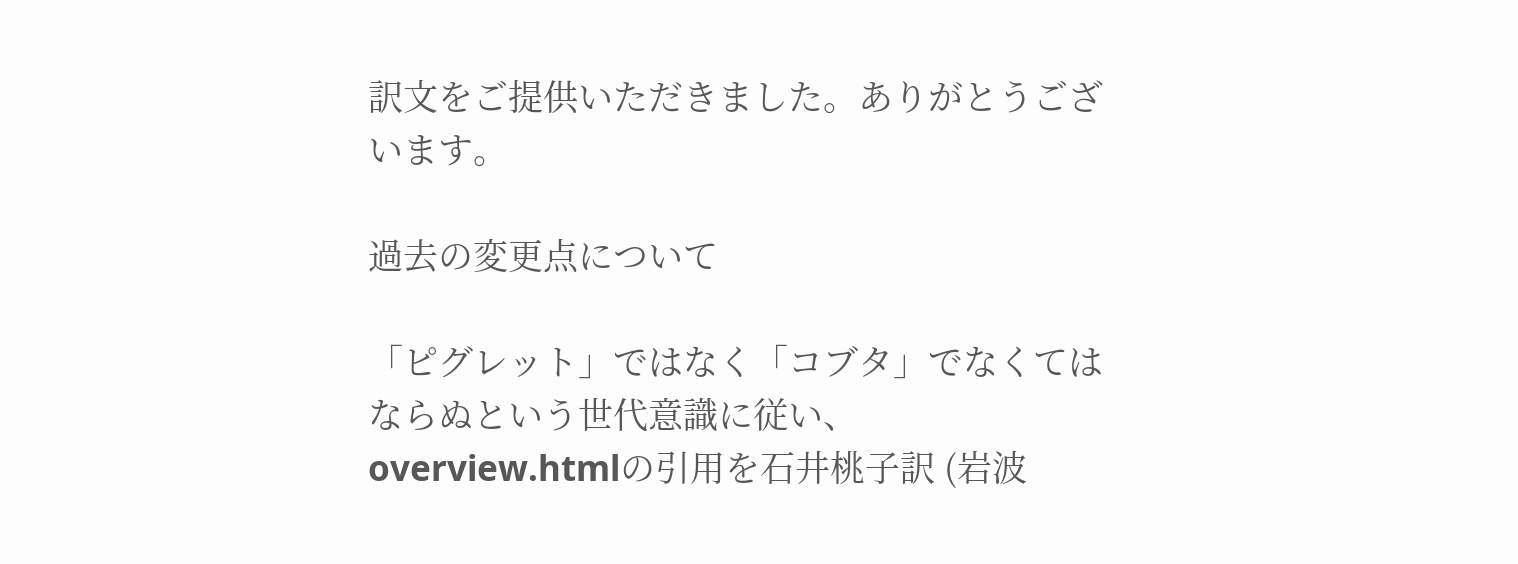訳文をご提供いただきました。ありがとうございます。

過去の変更点について

「ピグレット」ではなく「コブタ」でなくてはならぬという世代意識に従い、overview.htmlの引用を石井桃子訳 (岩波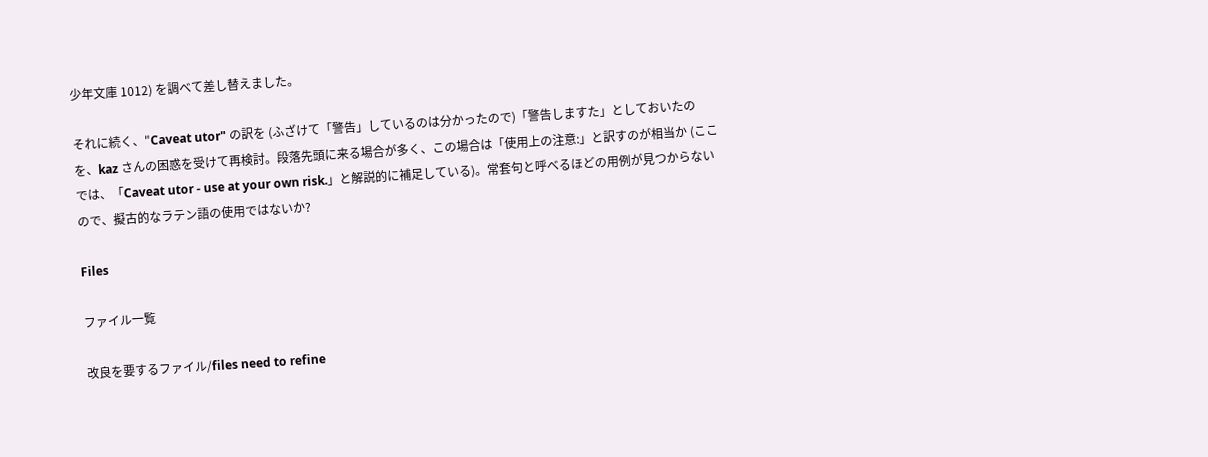少年文庫 1012) を調べて差し替えました。

それに続く、"Caveat utor" の訳を (ふざけて「警告」しているのは分かったので)「警告しますた」としておいたのを、kaz さんの困惑を受けて再検討。段落先頭に来る場合が多く、この場合は「使用上の注意:」と訳すのが相当か (ここでは、「Caveat utor - use at your own risk.」と解説的に補足している)。常套句と呼べるほどの用例が見つからないので、擬古的なラテン語の使用ではないか?

Files

ファイル一覧

改良を要するファイル/files need to refine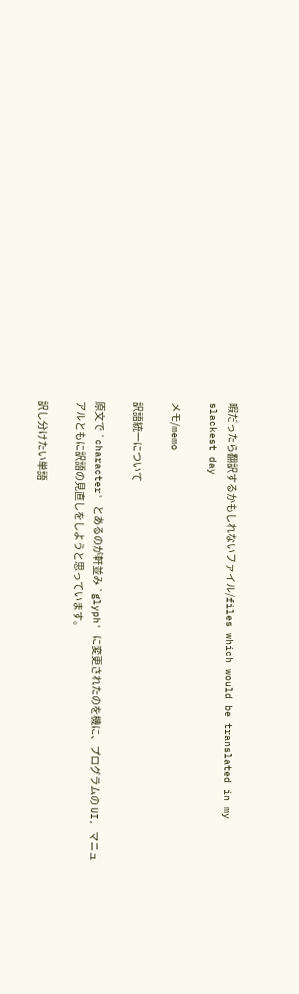暇だったら翻訳するかもしれないファイル/files which would be translated in my slackest day

メモ/memo

訳語統一について

原文で `character' とあるのが軒並み `glyph' に変更されたのを機に、プログラムの UI, マニュアルともに訳語の見直しをしようと思っています。

訳し分けたい単語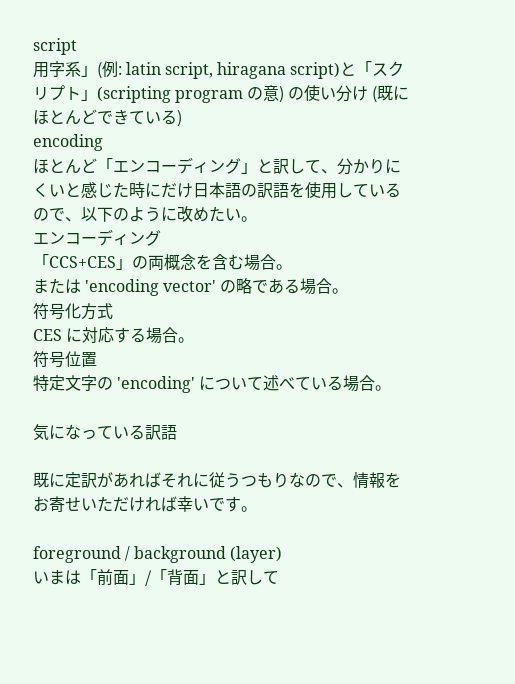script
用字系」(例: latin script, hiragana script)と「スクリプト」(scripting program の意) の使い分け (既にほとんどできている)
encoding
ほとんど「エンコーディング」と訳して、分かりにくいと感じた時にだけ日本語の訳語を使用しているので、以下のように改めたい。
エンコーディング
「CCS+CES」の両概念を含む場合。
または 'encoding vector' の略である場合。
符号化方式
CES に対応する場合。
符号位置
特定文字の 'encoding' について述べている場合。

気になっている訳語

既に定訳があればそれに従うつもりなので、情報をお寄せいただければ幸いです。

foreground / background (layer)
いまは「前面」/「背面」と訳して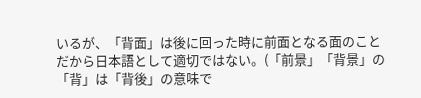いるが、「背面」は後に回った時に前面となる面のことだから日本語として適切ではない。(「前景」「背景」の「背」は「背後」の意味で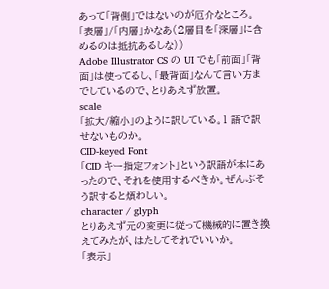あって「背側」ではないのが厄介なところ。「表層」/「内層」かなあ(2層目を「深層」に含めるのは抵抗あるしな))
Adobe Illustrator CS の UI でも「前面」「背面」は使ってるし、「最背面」なんて言い方までしているので、とりあえず放置。
scale
「拡大/縮小」のように訳している。1 語で訳せないものか。
CID-keyed Font
「CID キー指定フォント」という訳語が本にあったので、それを使用するべきか。ぜんぶそう訳すると煩わしい。
character / glyph
とりあえず元の変更に従って機械的に置き換えてみたが、はたしてそれでいいか。
「表示」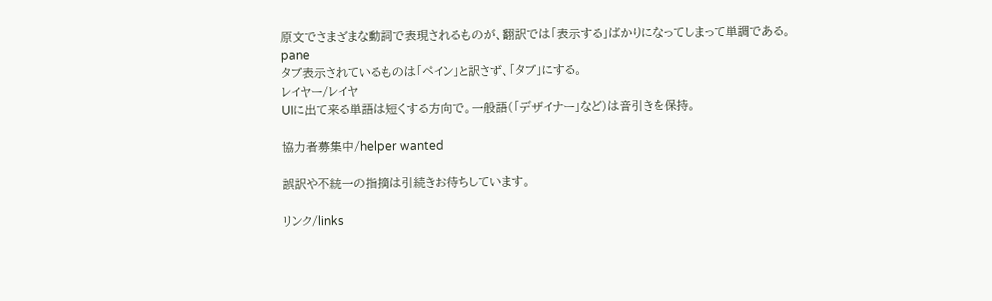原文でさまざまな動詞で表現されるものが、翻訳では「表示する」ばかりになってしまって単調である。
pane
タブ表示されているものは「ペイン」と訳さず、「タブ」にする。
レイヤー/レイヤ
UIに出て来る単語は短くする方向で。一般語(「デザイナー」など)は音引きを保持。

協力者募集中/helper wanted

誤訳や不統一の指摘は引続きお待ちしています。

リンク/links